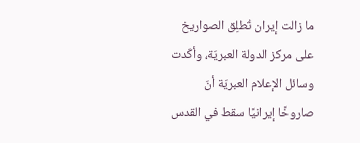ما زالت إيران تُطلِق الصواريخ على مركز الدولة العبريّة، وأكّدت وسائل الإعلام العبريّة أنّ صاروخًا إيرانيًا سقط في القدس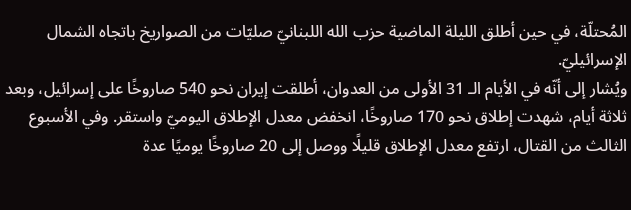المُحتلّة، في حين أطلق الليلة الماضية حزب الله اللبنانيّ صليّات من الصواريخ باتجاه الشمال الإسرائيليّ.
ويُشار إلى أنّه في الأيام الـ 31 الأولى من العدوان، أطلقت إيران نحو 540 صاروخًا على إسرائيل، وبعد ثلاثة أيام، شهدت إطلاق نحو 170 صاروخًا، انخفض معدل الإطلاق اليوميّ واستقر. وفي الأسبوع الثالث من القتال، ارتفع معدل الإطلاق قليلًا ووصل إلى 20 صاروخًا يوميًا عدة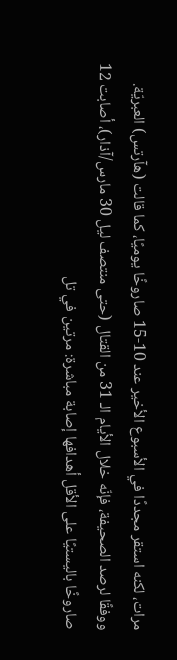مرات، لكنه استقر مجددًا في الأسبوع الأخير عند 10-15 صاروخًا يوميًا، كما قالت (هآرتس) العبريّة.
ووفقًا لرصد الصحيفة، فإنّه خلال الأيام الـ 31 من القتال (حتى منتصف ليل 30 مارس/آذار)، أصابت 12 صاروخًا باليستيًا على الأقل أهدافها إصابة مباشرة: مرتين في تل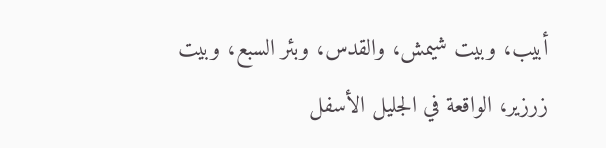أبيب، وبيت شيمش، والقدس، وبئر السبع، وبيت زرزير، الواقعة في الجليل الأسفل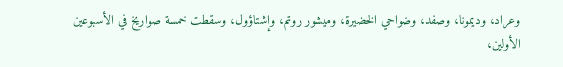وعراد، وديمونا، وصفد، وضواحي الخضيرة، وميشور روتم، وإشتاؤول، وسقطت خمسة صواريخ في الأسبوعين الأولين،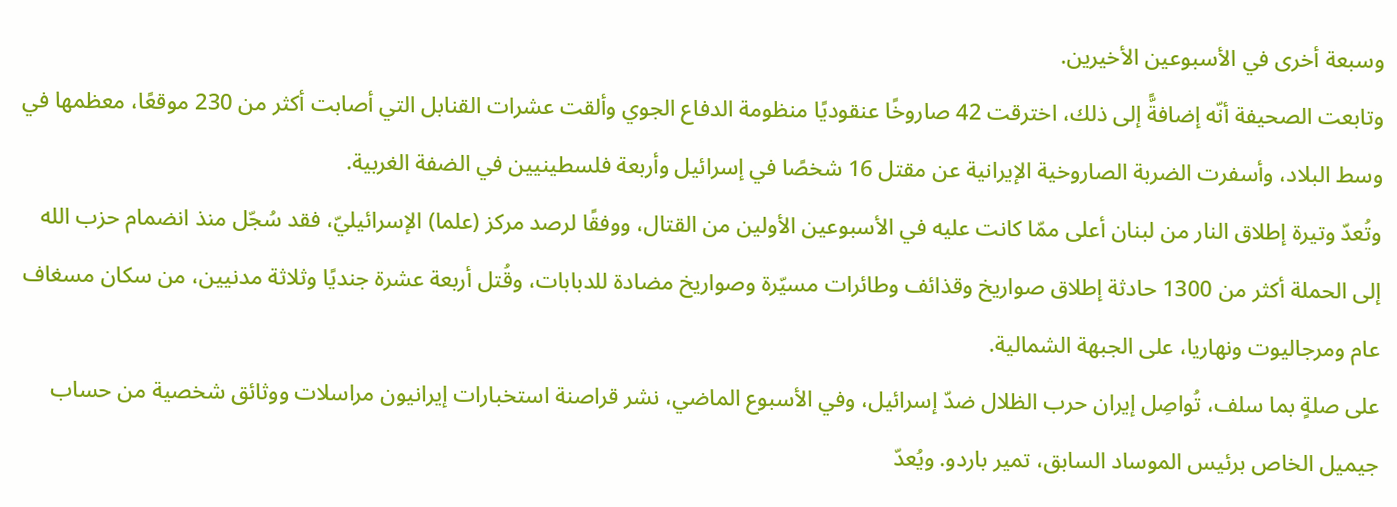وسبعة أخرى في الأسبوعين الأخيرين.
وتابعت الصحيفة أنّه إضافةًّ إلى ذلك، اخترقت 42 صاروخًا عنقوديًا منظومة الدفاع الجوي وألقت عشرات القنابل التي أصابت أكثر من 230 موقعًا، معظمها في وسط البلاد، وأسفرت الضربة الصاروخية الإيرانية عن مقتل 16 شخصًا في إسرائيل وأربعة فلسطينيين في الضفة الغربية.
وتُعدّ وتيرة إطلاق النار من لبنان أعلى ممّا كانت عليه في الأسبوعين الأولين من القتال، ووفقًا لرصد مركز (علما) الإسرائيليّ، فقد سُجّل منذ انضمام حزب الله إلى الحملة أكثر من 1300 حادثة إطلاق صواريخ وقذائف وطائرات مسيّرة وصواريخ مضادة للدبابات، وقُتل أربعة عشرة جنديًا وثلاثة مدنيين، من سكان مسغاف عام ومرجاليوت ونهاريا، على الجبهة الشمالية.
على صلةٍ بما سلف، تُواصِل إيران حرب الظلال ضدّ إسرائيل، وفي الأسبوع الماضي، نشر قراصنة استخبارات إيرانيون مراسلات ووثائق شخصية من حساب جيميل الخاص برئيس الموساد السابق، تمير باردو. ويُعدّ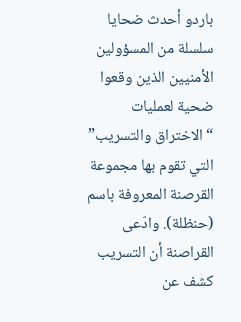باردو أحدث ضحايا سلسلة من المسؤولين الأمنيين الذين وقعوا ضحية لعمليات “الاختراق والتسريب” التي تقوم بها مجموعة القرصنة المعروفة باسم (حنظلة). وادّعى القراصنة أن التسريب كشف عن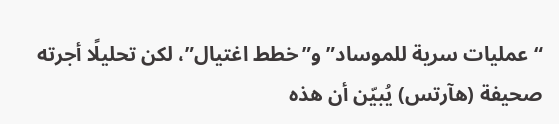“عمليات سرية للموساد” و”خطط اغتيال”، لكن تحليلًا أجرته صحيفة (هآرتس) يُبيّن أن هذه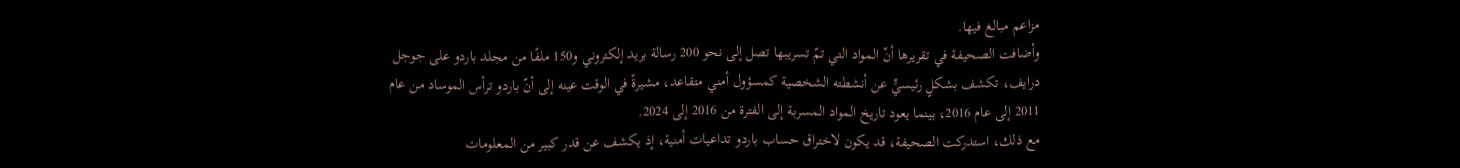مزاعم مبالغ فيها.
وأضافت الصحيفة في تقريرها أنّ المواد التي تمّ تسريبها تصل إلى نحو 200 رسالة بريد إلكتروني و150 ملفًا من مجلد باردو على جوجل درايف، تكشف بشكلٍ رئيسيٍّ عن أنشطته الشخصية كمسؤول أمني متقاعد، مشيرةً في الوقت عينه إلى أنّ باردو ترأس الموساد من عام 2011 إلى عام 2016، بينما يعود تاريخ المواد المسربة إلى الفترة من 2016 إلى 2024.
مع ذلك، استدركت الصحيفة، قد يكون لاختراق حساب باردو تداعيات أمنية، إذ يكشف عن قدر كبير من المعلومات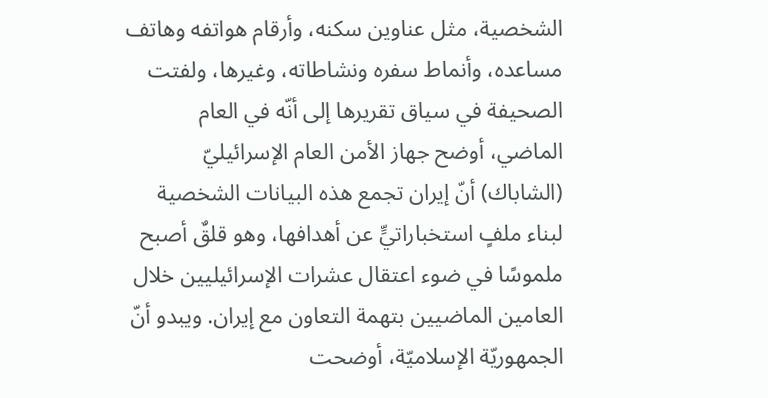الشخصية، مثل عناوين سكنه، وأرقام هواتفه وهاتف مساعده، وأنماط سفره ونشاطاته، وغيرها، ولفتت الصحيفة في سياق تقريرها إلى أنّه في العام الماضي، أوضح جهاز الأمن العام الإسرائيليّ (الشاباك) أنّ إيران تجمع هذه البيانات الشخصية لبناء ملفٍ استخباراتيٍّ عن أهدافها، وهو قلقٌ أصبح ملموسًا في ضوء اعتقال عشرات الإسرائيليين خلال العامين الماضيين بتهمة التعاون مع إيران. ويبدو أنّ الجمهوريّة الإسلاميّة، أوضحت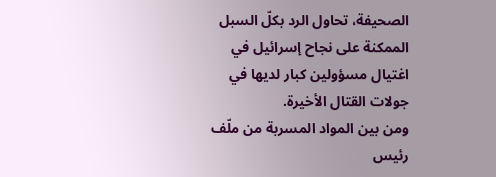الصحيفة، تحاول الرد بكلّ السبل الممكنة على نجاح إسرائيل في اغتيال مسؤولين كبار لديها في جولات القتال الأخيرة.
ومن بين المواد المسربة من ملّف رئيس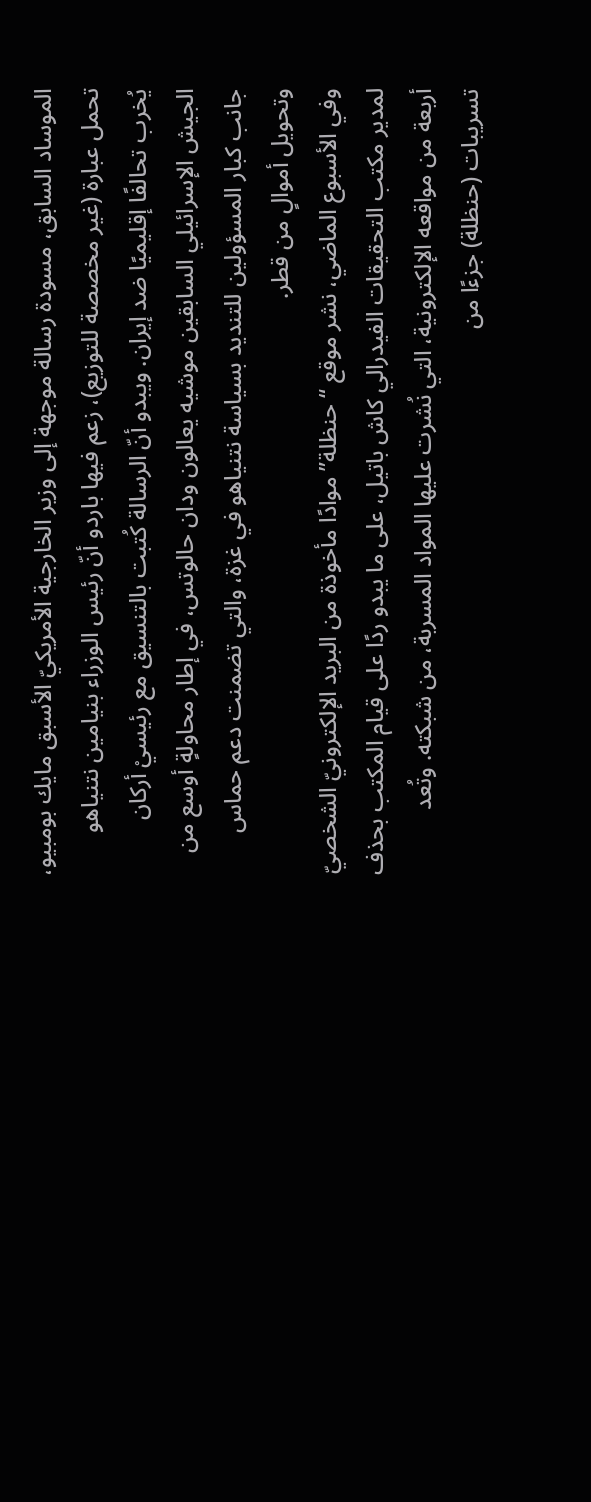الموساد السابق، مسودة رسالة موجهة إلى وزير الخارجية الأمريكيّ الأسبق مايك بومبيو، تحمل عبارة (غير مخصصة للتوزيع)، زعم فيها باردو أنّ رئيس الوزراء بنيامين نتنياهو يُخرب تحالفًا إقليميًا ضد إيران. ويبدو أنّ الرسالة كُتبت بالتنسيق مع رئيسيْ أركان الجيش الإسرائيلي السابقين موشيه يعالون ودان حالوتس، في إطار محاولةٍ أوسع من جانب كبار المسؤولين للتنديد بسياسة نتنياهو في غزة، والتي تضمنت دعم حماس وتحويل أموالٍ من قطر.
وفي الأسبوع الماضي، نشر موقع “حنظلة” موادًا مأخوذة من البريد الإلكترونيّ الشخصيّ لمدير مكتب التحقيقات الفيدرالي كاش باتيل، على ما يبدو ردًا على قيام المكتب بحذف أربعة من مواقعه الإلكترونية، التي نُشرت عليها المواد المسربة، من شبكته. وتُعد تسريبات (حنظلة) جزءًا من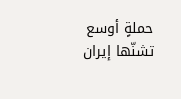حملةٍ أوسع تشنّها إيران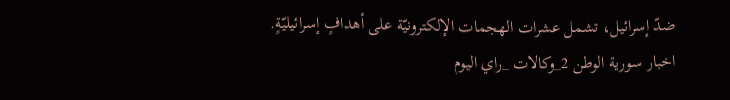ضدّ إسرائيل، تشمل عشرات الهجمات الإلكترونيّة على أهدافٍ إسرائيليّةٍ.
اخبار سورية الوطن 2_وكالات _راي اليوم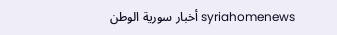syriahomenews أخبار سورية الوطن